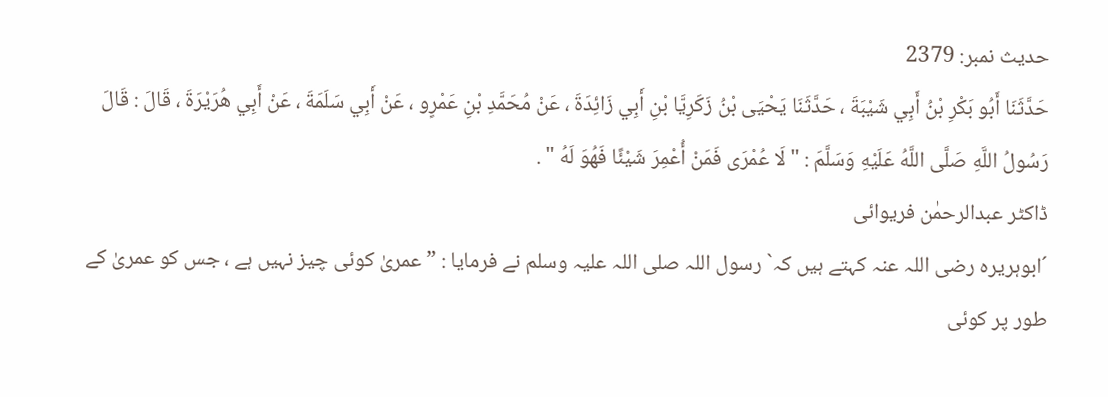حدیث نمبر: 2379
حَدَّثَنَا أَبُو بَكْرِ بْنُ أَبِي شَيْبَةَ ، حَدَّثَنَا يَحْيَى بْنُ زَكَرِيَّا بْنِ أَبِي زَائِدَةَ ، عَنْ مُحَمَّدِ بْنِ عَمْرٍو ، عَنْ أَبِي سَلَمَةَ ، عَنْ أَبِي هُرَيْرَةَ ، قَالَ : قَالَ رَسُولُ اللَّهِ صَلَّى اللَّهُ عَلَيْهِ وَسَلَّمَ : " لَا عُمْرَى فَمَنْ أُعْمِرَ شَيْئًا فَهُوَ لَهُ " .
ڈاکٹر عبدالرحمٰن فریوائی
´ابوہریرہ رضی اللہ عنہ کہتے ہیں کہ` رسول اللہ صلی اللہ علیہ وسلم نے فرمایا : ” عمریٰ کوئی چیز نہیں ہے ، جس کو عمریٰ کے طور پر کوئی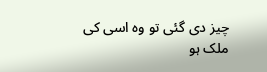چیز دی گئی تو وہ اسی کی ملک ہو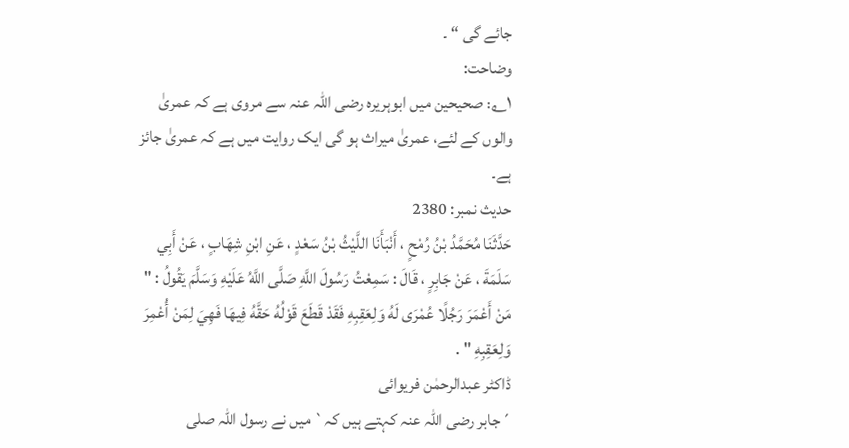جائے گی “ ۔
وضاحت:
۱؎: صحیحین میں ابوہریرہ رضی اللہ عنہ سے مروی ہے کہ عمریٰ والوں کے لئے، عمریٰ میراث ہو گی ایک روایت میں ہے کہ عمریٰ جائز ہے۔
حدیث نمبر: 2380
حَدَّثَنَا مُحَمَّدُ بْنُ رُمْحٍ ، أَنْبَأَنَا اللَّيْثُ بْنُ سَعْدٍ ، عَنِ ابْنِ شِهَابٍ ، عَنْ أَبِي سَلَمَةَ ، عَنْ جَابِرٍ ، قَالَ : سَمِعْتُ رَسُولَ اللَّهِ صَلَّى اللَّهُ عَلَيْهِ وَسَلَّمَ يَقُولُ : " مَنْ أَعْمَرَ رَجُلًا عُمْرَى لَهُ وَلِعَقِبِهِ فَقَدْ قَطَعَ قَوْلُهُ حَقَّهُ فِيهَا فَهِيَ لِمَنْ أُعْمِرَ وَلِعَقِبِهِ " .
ڈاکٹر عبدالرحمٰن فریوائی
´جابر رضی اللہ عنہ کہتے ہیں کہ` میں نے رسول اللہ صلی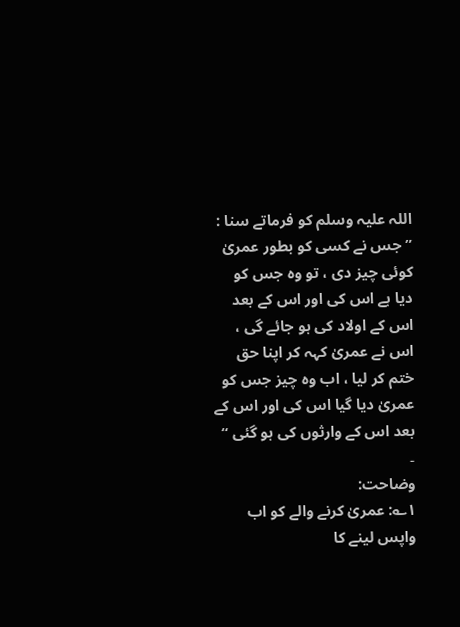اللہ علیہ وسلم کو فرماتے سنا : ” جس نے کسی کو بطور عمریٰ کوئی چیز دی ، تو وہ جس کو دیا ہے اس کی اور اس کے بعد اس کے اولاد کی ہو جائے گی ، اس نے عمریٰ کہہ کر اپنا حق ختم کر لیا ، اب وہ چیز جس کو عمریٰ دیا گیا اس کی اور اس کے بعد اس کے وارثوں کی ہو گئی “ ۔
وضاحت:
۱؎: عمریٰ کرنے والے کو اب واپس لینے کا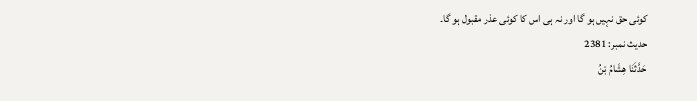کوئی حق نہیں ہو گا اور نہ ہی اس کا کوئی عذر مقبول ہو گا۔
حدیث نمبر: 2381
حَدَّثَنَا هِشَامُ بْنُ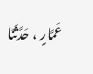عَمَّارٍ ، حَدَّثَنَا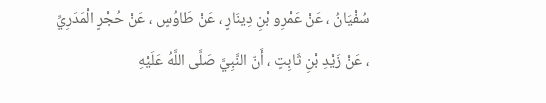سُفْيَانُ ، عَنْ عَمْرِو بْنِ دِينَارٍ ، عَنْ طَاوُسٍ ، عَنْ حُجْرٍ الْمَدَرِيِّ ، عَنْ زَيْدِ بْنِ ثَابِتٍ ، أَنّ النَّبِيَّ صَلَّى اللَّهُ عَلَيْهِ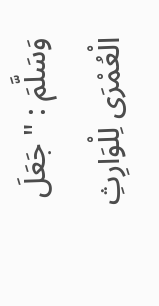وَسَلَّمَ : " جَعَلَ الْعُمْرَى لِلْوَارِثِ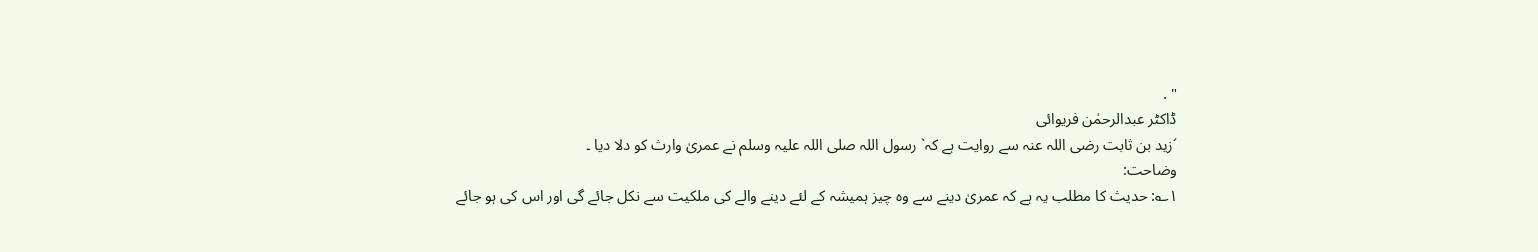" .
ڈاکٹر عبدالرحمٰن فریوائی
´زید بن ثابت رضی اللہ عنہ سے روایت ہے کہ` رسول اللہ صلی اللہ علیہ وسلم نے عمریٰ وارث کو دلا دیا ۔
وضاحت:
۱؎: حدیث کا مطلب یہ ہے کہ عمریٰ دینے سے وہ چیز ہمیشہ کے لئے دینے والے کی ملکیت سے نکل جائے گی اور اس کی ہو جائے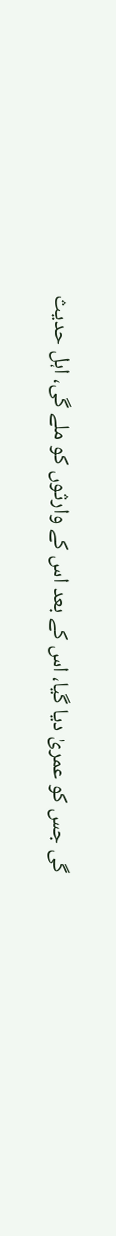گی جس کو عمریٰ دیا گیا، اس کے بعد اس کے وارثوں کو ملے گی، اہل حدیث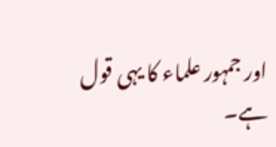اور جمہور علماء کا یہی قول ہے۔